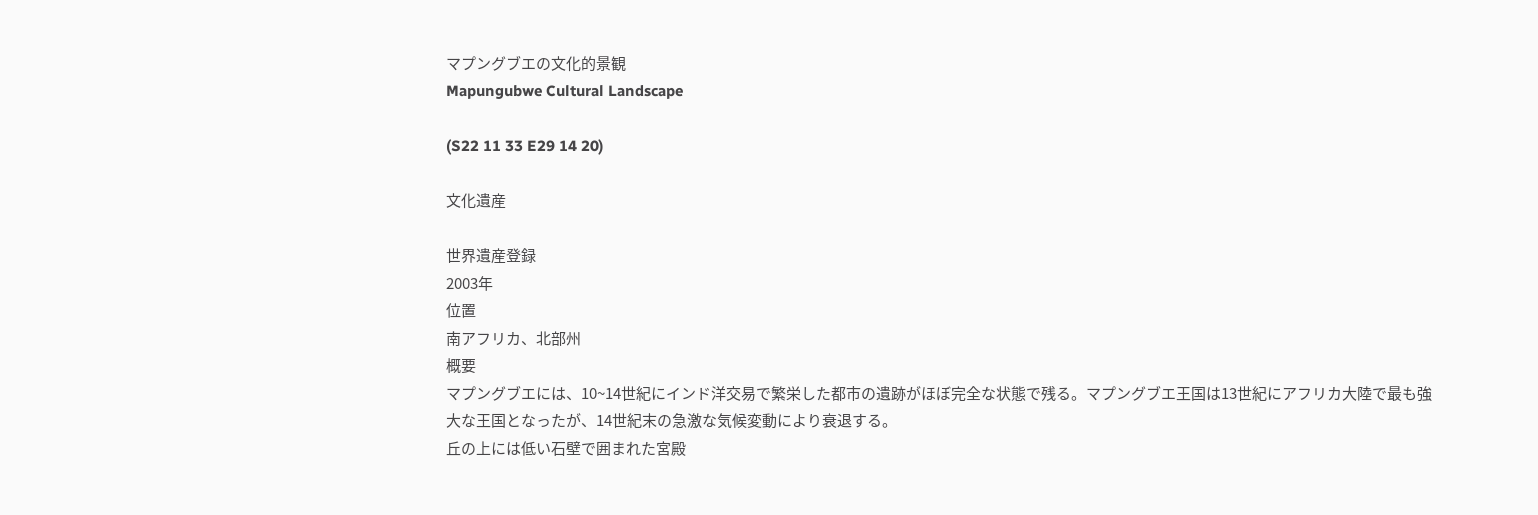マプングブエの文化的景観
Mapungubwe Cultural Landscape

(S22 11 33 E29 14 20)

文化遺産

世界遺産登録
2003年
位置
南アフリカ、北部州
概要
マプングブエには、10~14世紀にインド洋交易で繁栄した都市の遺跡がほぼ完全な状態で残る。マプングブエ王国は13世紀にアフリカ大陸で最も強大な王国となったが、14世紀末の急激な気候変動により衰退する。
丘の上には低い石壁で囲まれた宮殿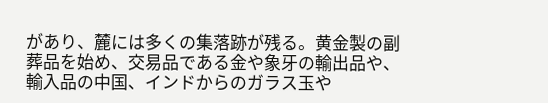があり、麓には多くの集落跡が残る。黄金製の副葬品を始め、交易品である金や象牙の輸出品や、輸入品の中国、インドからのガラス玉や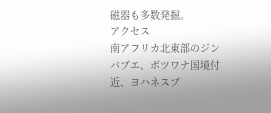磁器も多数発掘。
アクセス
南アフリカ北東部のジンバブエ、ボツワナ国境付近、ヨハネスブ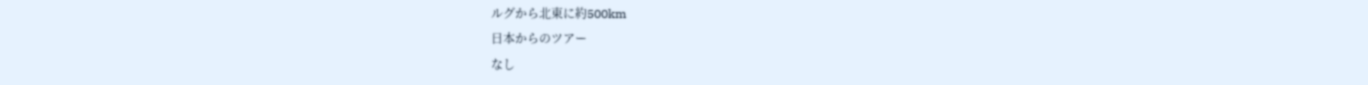ルグから北東に約500km
日本からのツアー
なし